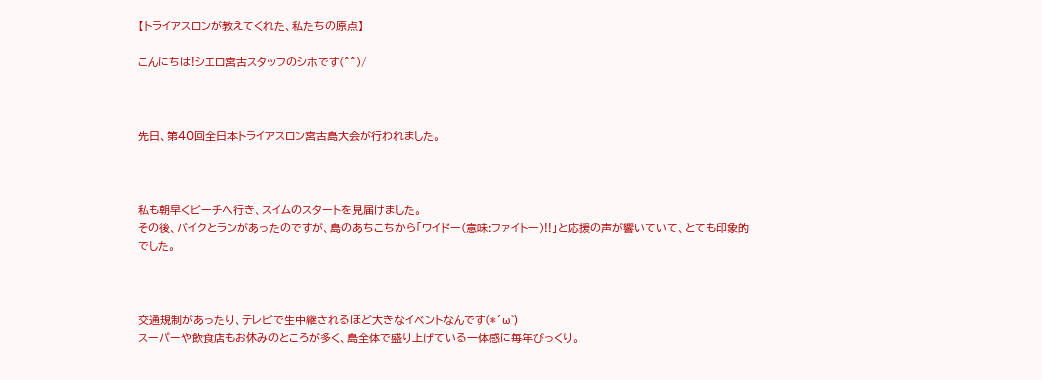【トライアスロンが教えてくれた、私たちの原点】

こんにちは!シエロ宮古スタッフのシホです(^^)/



先日、第40回全日本トライアスロン宮古島大会が行われました。



私も朝早くビーチへ行き、スイムのスタートを見届けました。
その後、バイクとランがあったのですが、島のあちこちから「ワイドー(意味:ファイトー)!!」と応援の声が響いていて、とても印象的でした。



交通規制があったり、テレビで生中継されるほど大きなイベントなんです(*´ω`)
スーパーや飲食店もお休みのところが多く、島全体で盛り上げている一体感に毎年びっくり。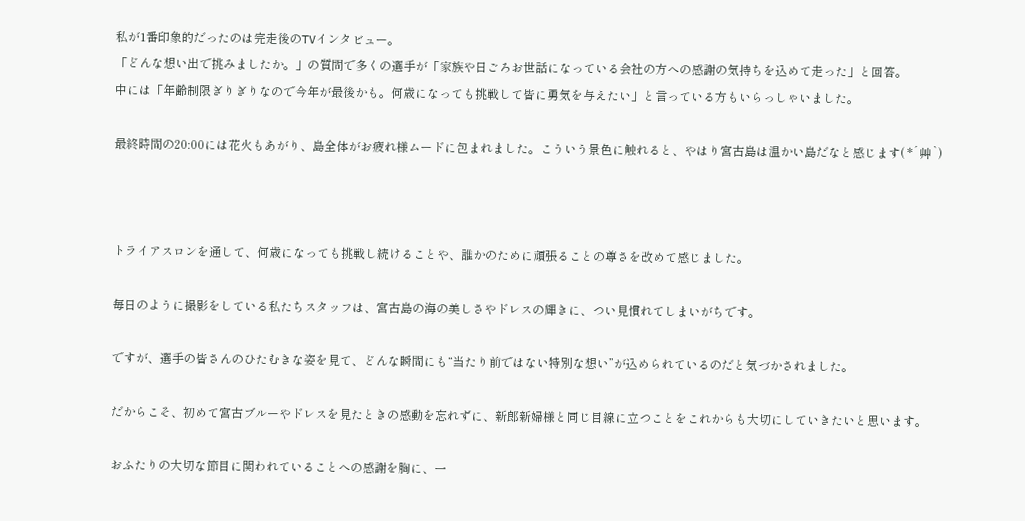私が1番印象的だったのは完走後のTVインタビュー。
「どんな想い出で挑みましたか。」の質問で多くの選手が「家族や日ごろお世話になっている会社の方への感謝の気持ちを込めて走った」と回答。
中には「年齢制限ぎりぎりなので今年が最後かも。何歳になっても挑戦して皆に勇気を与えたい」と言っている方もいらっしゃいました。

最終時間の20:00には花火もあがり、島全体がお疲れ様ムードに包まれました。こういう景色に触れると、やはり宮古島は温かい島だなと感じます( *´艸`)



トライアスロンを通して、何歳になっても挑戦し続けることや、誰かのために頑張ることの尊さを改めて感じました。

毎日のように撮影をしている私たちスタッフは、宮古島の海の美しさやドレスの輝きに、つい見慣れてしまいがちです。

ですが、選手の皆さんのひたむきな姿を見て、どんな瞬間にも“当たり前ではない特別な想い”が込められているのだと気づかされました。

だからこそ、初めて宮古ブルーやドレスを見たときの感動を忘れずに、新郎新婦様と同じ目線に立つことをこれからも大切にしていきたいと思います。

おふたりの大切な節目に関われていることへの感謝を胸に、一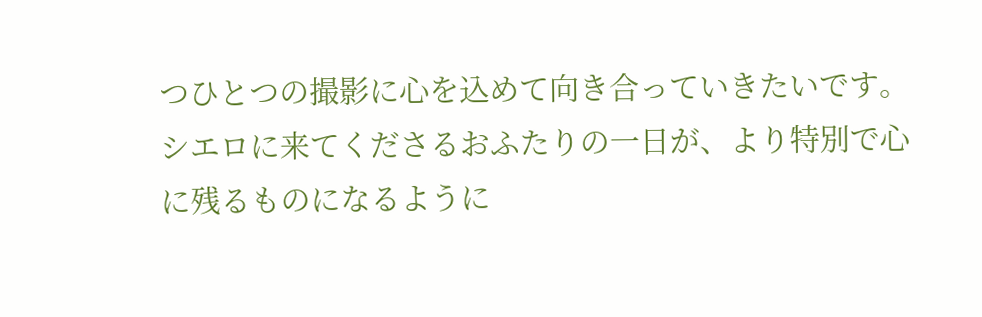つひとつの撮影に心を込めて向き合っていきたいです。
シエロに来てくださるおふたりの一日が、より特別で心に残るものになるように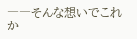――そんな想いでこれか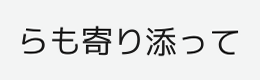らも寄り添って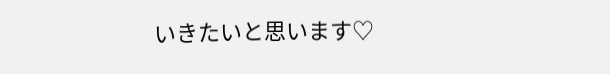いきたいと思います♡